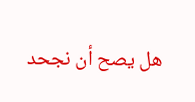هل يصح أن نجحد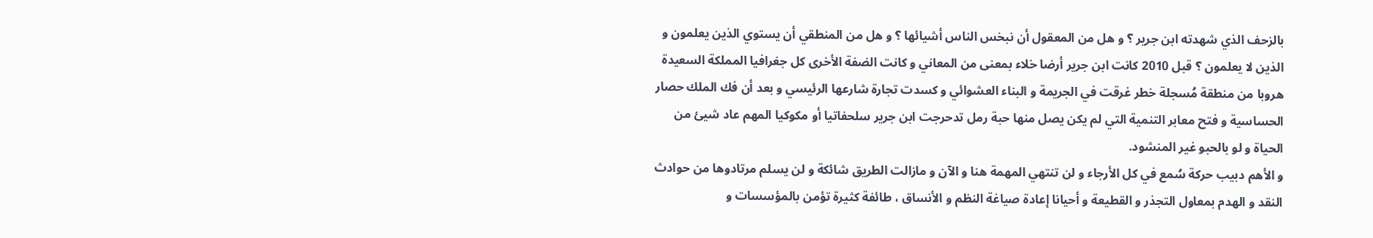بالزحف الذي شهدته ابن جرير ؟ و هل من المعقول أن نبخس الناس أشيائها ؟ و هل من المنطقي أن يستوي الذين يعلمون و الذين لا يعلمون ؟ قبل 2010 كانت ابن جرير أرضا خلاء بمعنى من المعاني و كانت الضفة الأخرى كل جغرافيا المملكة السعيدة هروبا من منطقة مُسجلة خطر غرقت في الجريمة و البناء العشوائي و كسدت تجارة شارعها الرئيسي و بعد أن فك الملك حصار الحساسية و فتح معابر التنمية التي لم يكن يصل منها حبة رمل تدحرجت ابن جرير سلحفاتيا أو مكوكيا المهم عاد شيئ من الحياة و لو بالحبو غير المنشود.
و الأهم دبيب حركة سُمع في كل الأرجاء و لن تنتهي المهمة هنا و الآن و مازالت الطريق شائكة و لن يسلم مرتادوها من حوادث النقد و الهدم بمعاول التجذر و القطيعة و أحيانا إعادة صياغة النظم و الأنساق ، طائفة كثيرة تؤمن بالمؤسسات و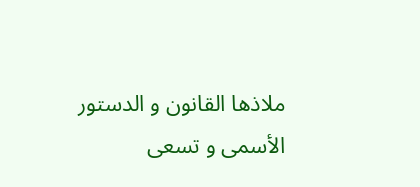ملاذها القانون و الدستور الأسمى و تسعى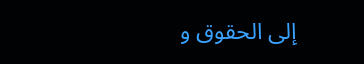إلى الحقوق و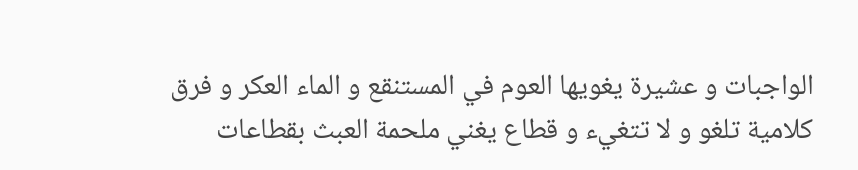الواجبات و عشيرة يغويها العوم في المستنقع و الماء العكر و فرق كلامية تلغو و لا تتغيء و قطاع يغني ملحمة العبث بقطاعات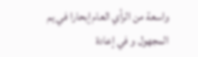واسعة من الرأي العام إبحارا في يم المجهول و في إعادة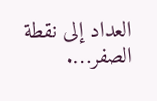العداد إلى نقطة الصفر….